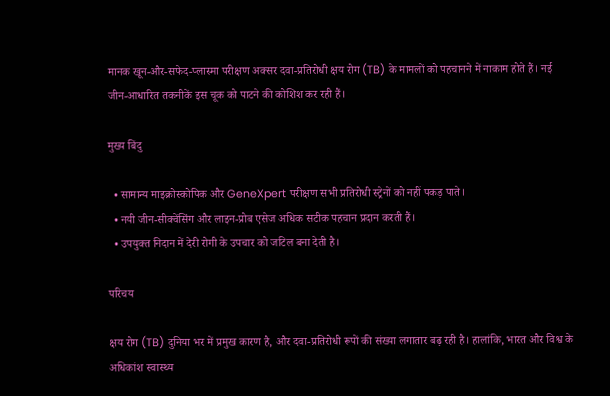मानक खून‑और‑सफेद‑प्लास्मा परीक्षण अक्सर दवा‑प्रतिरोधी क्षय रोग (TB) के मामलों को पहचानने में नाकाम होते हैं। नई जीन‑आधारित तकनीकें इस चूक को पाटने की कोशिश कर रही हैं।

मुख्य बिंदु

  • सामान्य माइक्रोस्कोपिक और GeneXpert परीक्षण सभी प्रतिरोधी स्ट्रेनों को नहीं पकड़ पाते।
  • नयी जीन‑सीक्वेंसिंग और लाइन‑प्रोब एसेज अधिक सटीक पहचान प्रदान करती हैं।
  • उपयुक्त निदान में देरी रोगी के उपचार को जटिल बना देती है।

परिचय

क्षय रोग (TB) दुनिया भर में प्रमुख कारण है, और दवा‑प्रतिरोधी रूपों की संख्या लगातार बढ़ रही है। हालांकि, भारत और विश्व के अधिकांश स्वास्थ्य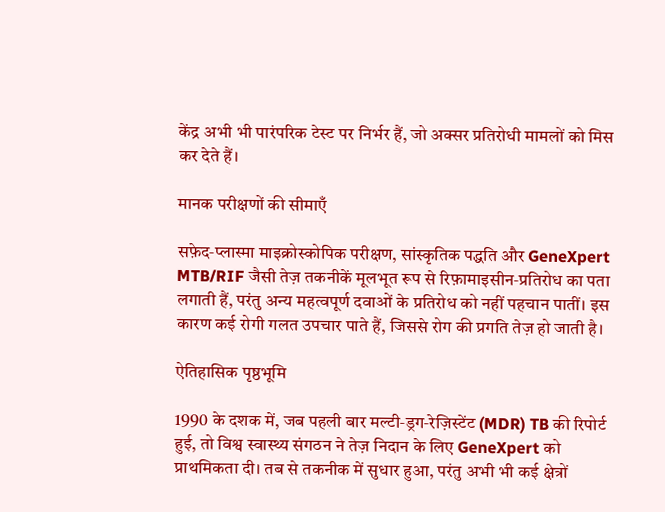केंद्र अभी भी पारंपरिक टेस्ट पर निर्भर हैं, जो अक्सर प्रतिरोधी मामलों को मिस कर देते हैं।

मानक परीक्षणों की सीमाएँ

सफ़ेद‑प्लास्मा माइक्रोस्कोपिक परीक्षण, सांस्कृतिक पद्धति और GeneXpert MTB/RIF जैसी तेज़ तकनीकें मूलभूत रूप से रिफ़ामाइसीन‑प्रतिरोध का पता लगाती हैं, परंतु अन्य महत्वपूर्ण दवाओं के प्रतिरोध को नहीं पहचान पातीं। इस कारण कई रोगी गलत उपचार पाते हैं, जिससे रोग की प्रगति तेज़ हो जाती है।

ऐतिहासिक पृष्ठभूमि

1990 के दशक में, जब पहली बार मल्टी‑ड्रग‑रेज़िस्टेंट (MDR) TB की रिपोर्ट हुई, तो विश्व स्वास्थ्य संगठन ने तेज़ निदान के लिए GeneXpert को प्राथमिकता दी। तब से तकनीक में सुधार हुआ, परंतु अभी भी कई क्षेत्रों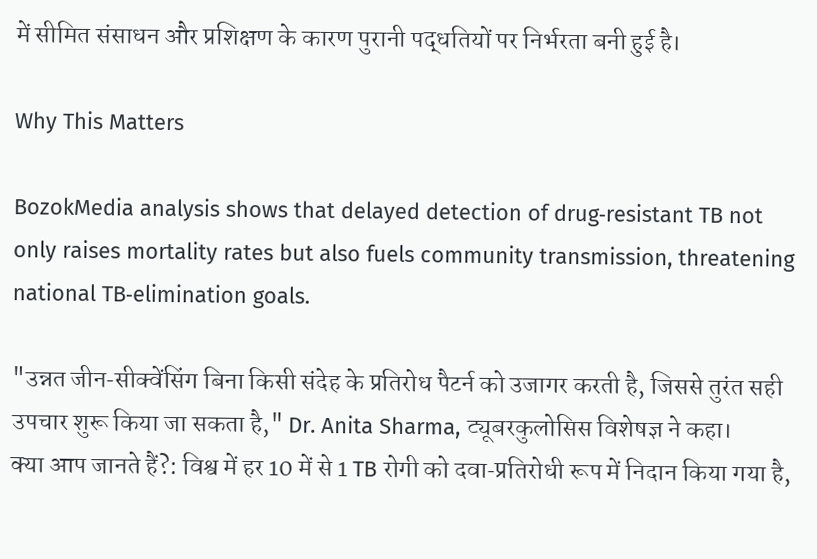में सीमित संसाधन और प्रशिक्षण के कारण पुरानी पद्धतियों पर निर्भरता बनी हुई है।

Why This Matters

BozokMedia analysis shows that delayed detection of drug‑resistant TB not only raises mortality rates but also fuels community transmission, threatening national TB‑elimination goals.

"उन्नत जीन‑सीक्वेंसिंग बिना किसी संदेह के प्रतिरोध पैटर्न को उजागर करती है, जिससे तुरंत सही उपचार शुरू किया जा सकता है," Dr. Anita Sharma, ट्यूबरकुलोसिस विशेषज्ञ ने कहा।
क्या आप जानते हैं?: विश्व में हर 10 में से 1 TB रोगी को दवा‑प्रतिरोधी रूप में निदान किया गया है,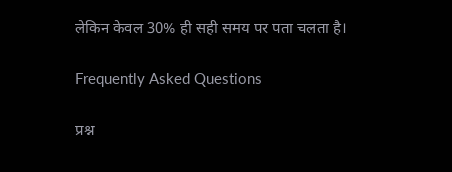लेकिन केवल 30% ही सही समय पर पता चलता है।

Frequently Asked Questions

प्रश्न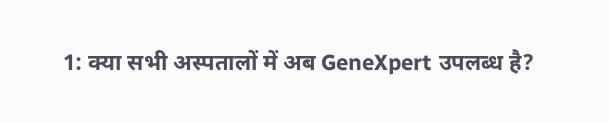1: क्या सभी अस्पतालों में अब GeneXpert उपलब्ध है?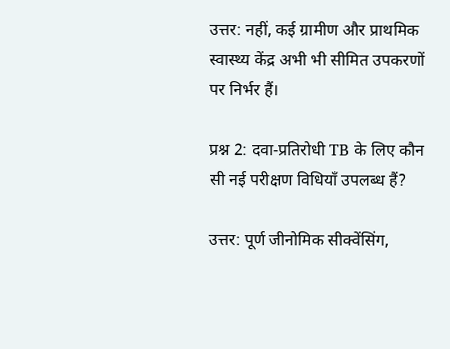उत्तर: नहीं, कई ग्रामीण और प्राथमिक स्वास्थ्य केंद्र अभी भी सीमित उपकरणों पर निर्भर हैं।

प्रश्न 2: दवा‑प्रतिरोधी TB के लिए कौन सी नई परीक्षण विधियाँ उपलब्ध हैं?

उत्तर: पूर्ण जीनोमिक सीक्वेंसिंग,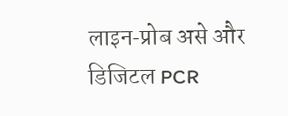लाइन‑प्रोब असे और डिजिटल PCR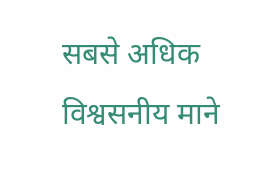सबसे अधिक विश्वसनीय माने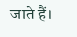जाते हैं।